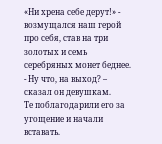«Ни хрена себе дерут!» - возмущался наш герой про себя, став на три золотых и семь серебряных монет беднее.
- Ну что, на выход? – сказал он девушкам.
Те поблагодарили его за угощение и начали вставать.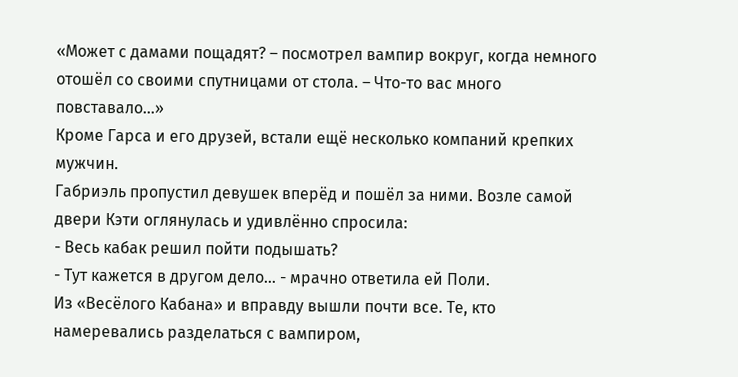«Может с дамами пощадят? – посмотрел вампир вокруг, когда немного отошёл со своими спутницами от стола. – Что-то вас много повставало…»
Кроме Гарса и его друзей, встали ещё несколько компаний крепких мужчин.
Габриэль пропустил девушек вперёд и пошёл за ними. Возле самой двери Кэти оглянулась и удивлённо спросила:
- Весь кабак решил пойти подышать?
- Тут кажется в другом дело… - мрачно ответила ей Поли.
Из «Весёлого Кабана» и вправду вышли почти все. Те, кто намеревались разделаться с вампиром,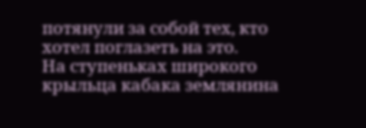потянули за собой тех, кто хотел поглазеть на это.
На ступеньках широкого крыльца кабака землянина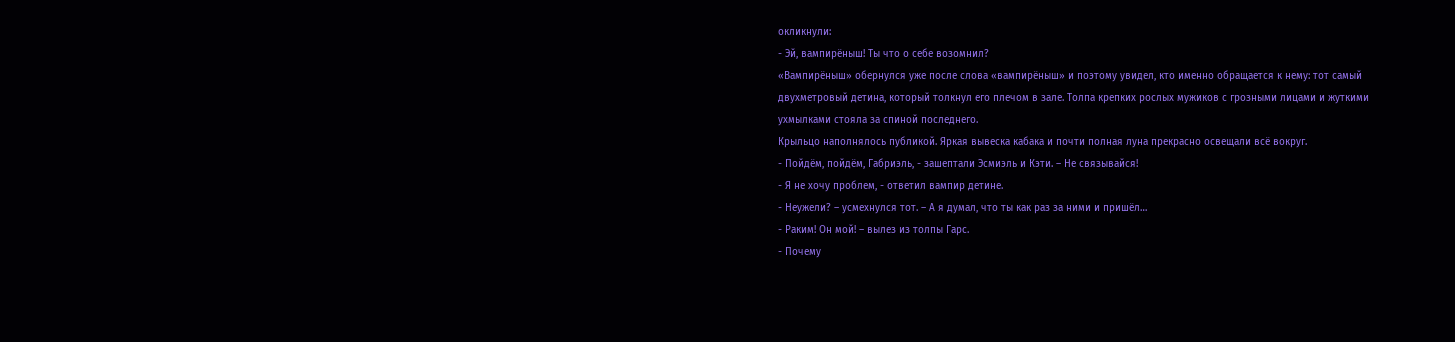окликнули:
- Эй, вампирёныш! Ты что о себе возомнил?
«Вампирёныш» обернулся уже после слова «вампирёныш» и поэтому увидел, кто именно обращается к нему: тот самый двухметровый детина, который толкнул его плечом в зале. Толпа крепких рослых мужиков с грозными лицами и жуткими ухмылками стояла за спиной последнего.
Крыльцо наполнялось публикой. Яркая вывеска кабака и почти полная луна прекрасно освещали всё вокруг.
- Пойдём, пойдём, Габриэль, - зашептали Эсмиэль и Кэти. – Не связывайся!
- Я не хочу проблем, - ответил вампир детине.
- Неужели? – усмехнулся тот. – А я думал, что ты как раз за ними и пришёл…
- Раким! Он мой! – вылез из толпы Гарс.
- Почему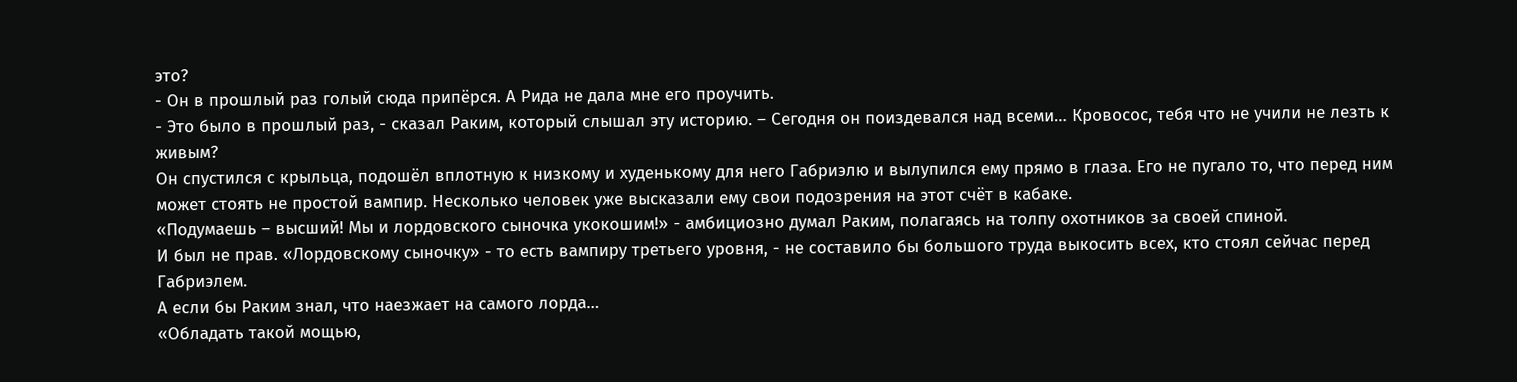это?
- Он в прошлый раз голый сюда припёрся. А Рида не дала мне его проучить.
- Это было в прошлый раз, - сказал Раким, который слышал эту историю. – Сегодня он поиздевался над всеми… Кровосос, тебя что не учили не лезть к живым?
Он спустился с крыльца, подошёл вплотную к низкому и худенькому для него Габриэлю и вылупился ему прямо в глаза. Его не пугало то, что перед ним может стоять не простой вампир. Несколько человек уже высказали ему свои подозрения на этот счёт в кабаке.
«Подумаешь – высший! Мы и лордовского сыночка укокошим!» - амбициозно думал Раким, полагаясь на толпу охотников за своей спиной.
И был не прав. «Лордовскому сыночку» - то есть вампиру третьего уровня, - не составило бы большого труда выкосить всех, кто стоял сейчас перед Габриэлем.
А если бы Раким знал, что наезжает на самого лорда…
«Обладать такой мощью,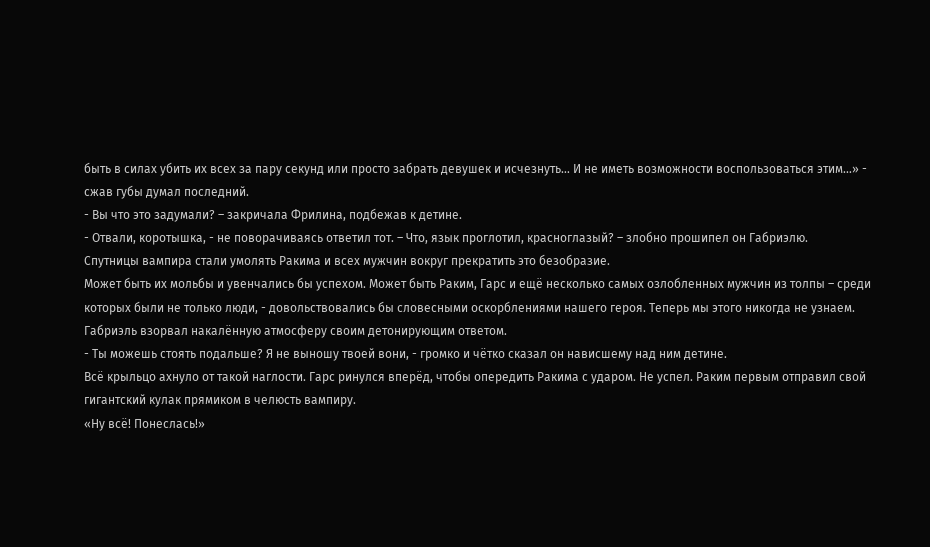быть в силах убить их всех за пару секунд или просто забрать девушек и исчезнуть… И не иметь возможности воспользоваться этим…» - сжав губы думал последний.
- Вы что это задумали? – закричала Фрилина, подбежав к детине.
- Отвали, коротышка, - не поворачиваясь ответил тот. – Что, язык проглотил, красноглазый? – злобно прошипел он Габриэлю.
Спутницы вампира стали умолять Ракима и всех мужчин вокруг прекратить это безобразие.
Может быть их мольбы и увенчались бы успехом. Может быть Раким, Гарс и ещё несколько самых озлобленных мужчин из толпы – среди которых были не только люди, - довольствовались бы словесными оскорблениями нашего героя. Теперь мы этого никогда не узнаем. Габриэль взорвал накалённую атмосферу своим детонирующим ответом.
- Ты можешь стоять подальше? Я не выношу твоей вони, - громко и чётко сказал он нависшему над ним детине.
Всё крыльцо ахнуло от такой наглости. Гарс ринулся вперёд, чтобы опередить Ракима с ударом. Не успел. Раким первым отправил свой гигантский кулак прямиком в челюсть вампиру.
«Ну всё! Понеслась!»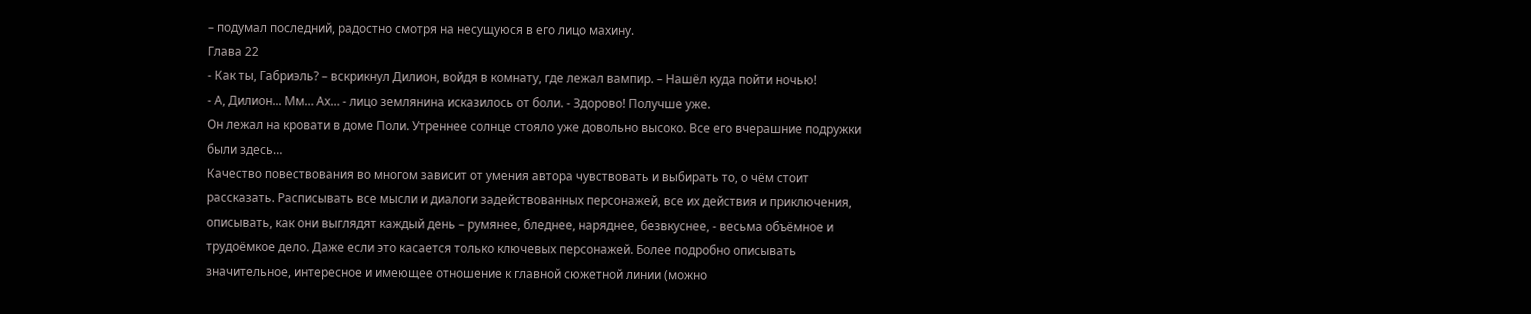– подумал последний, радостно смотря на несущуюся в его лицо махину.
Глава 22
- Как ты, Габриэль? – вскрикнул Дилион, войдя в комнату, где лежал вампир. – Нашёл куда пойти ночью!
- А, Дилион... Мм… Ах… - лицо землянина исказилось от боли. - Здорово! Получше уже.
Он лежал на кровати в доме Поли. Утреннее солнце стояло уже довольно высоко. Все его вчерашние подружки были здесь…
Качество повествования во многом зависит от умения автора чувствовать и выбирать то, о чём стоит рассказать. Расписывать все мысли и диалоги задействованных персонажей, все их действия и приключения, описывать, как они выглядят каждый день – румянее, бледнее, наряднее, безвкуснее, - весьма объёмное и трудоёмкое дело. Даже если это касается только ключевых персонажей. Более подробно описывать значительное, интересное и имеющее отношение к главной сюжетной линии (можно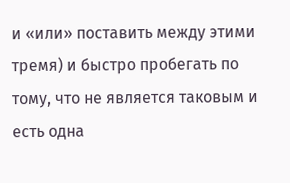и «или» поставить между этими тремя) и быстро пробегать по тому, что не является таковым и есть одна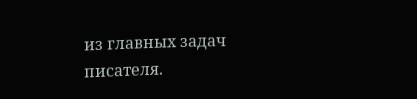из главных задач писателя.